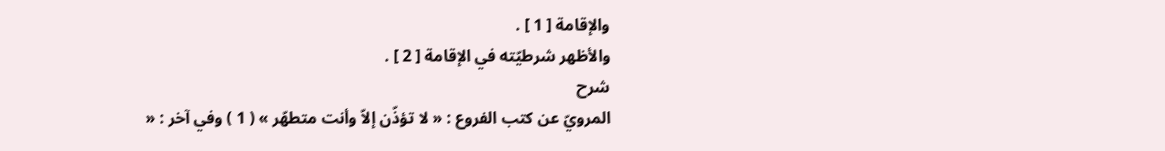والإقامة [ 1 ] .
والأظهر شرطيّته في الإقامة [ 2 ] .
شرح
المرويّ عن كتب الفروع : « لا تؤذّن إلاّ وأنت متطهّر » ( 1 ) وفي آخر : «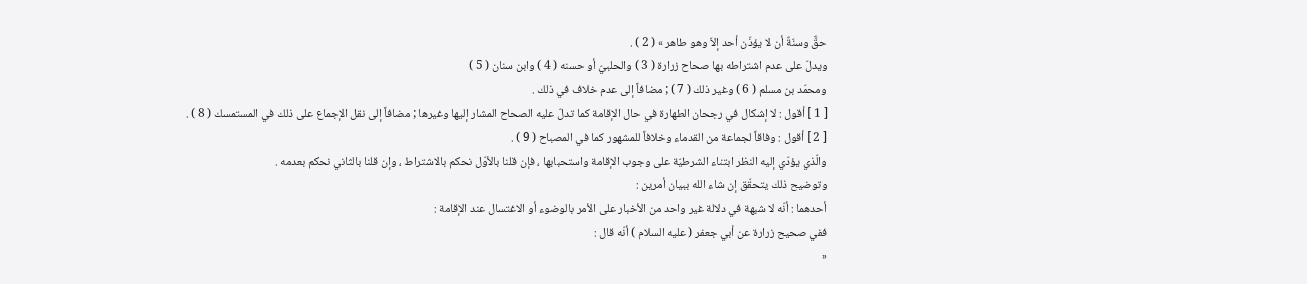حقٌّ وسنّةٌ أن لا يؤذّن أحد إلاّ وهو طاهر » ( 2 ) .
ويدلّ على عدم اشتراطه بها صحاح زرارة ( 3 ) والحلبيّ أو حسنه ( 4 ) وابن سنان ( 5 )
ومحمّد بن مسلم ( 6 ) وغير ذلك ( 7 ) ; مضافاً إلى عدم خلاف في ذلك .
[ 1 ] أقول : لا إشكال في رجحان الطهارة في حال الإقامة كما تدلّ عليه الصحاح المشار إليها وغيرها ; مضافاً إلى نقل الإجماع على ذلك في المستمسك ( 8 ) .
[ 2 ] أقول : وفاقاً لجماعة من القدماء وخلافاً للمشهور كما في المصباح ( 9 ) .
والّذي يؤدّي إليه النظر ابتناء الشرطيّة على وجوب الإقامة واستحبابها ، فإن قلنا بالأوّل نحكم بالاشتراط ، وإن قلنا بالثاني نحكم بعدمه .
وتوضيح ذلك يتحقّق إن شاء الله ببيان أمرين :
أحدهما : أنّه لا شبهة في دلالة غير واحد من الأخبار على الأمر بالوضوء أو الاغتسال عند الإقامة :
ففي صحيح زرارة عن أبي جعفر ( عليه السلام ) أنّه قال :
«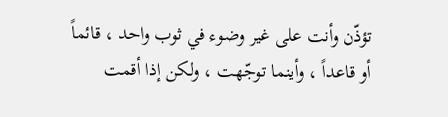تؤذّن وأنت على غير وضوء في ثوب واحد ، قائماً أو قاعداً ، وأينما توجّهت ، ولكن إذا أقمت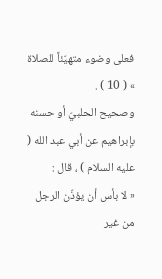فعلى وضوء متهيّئاً للصلاة » ( 10 ) .
وصحيح الحلبيّ أو حسنه بإبراهيم عن أبي عبد الله ( عليه السلام ) ، قال :
« لا بأس أن يؤذّن الرجل من غير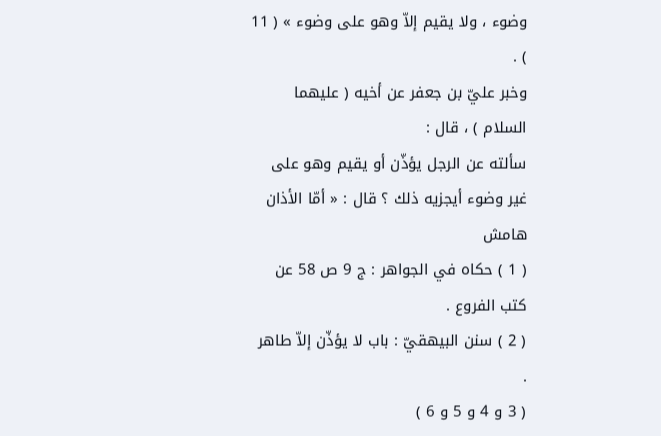وضوء ، ولا يقيم إلاّ وهو على وضوء » ( 11 ) .
وخبر عليّ بن جعفر عن أخيه ( عليهما السلام ) ، قال :
سألته عن الرجل يؤذّن أو يقيم وهو على غير وضوء أيجزيه ذلك ؟ قال : « أمّا الأذان
هامش
( 1 ) حكاه في الجواهر : ج 9 ص 58 عن كتب الفروع .
( 2 ) سنن البيهقيّ : باب لا يؤذّن إلاّ طاهر .
( 3 و 4 و 5 و 6 )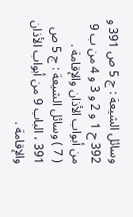وسائل الشيعة : ج 5 ص 391 و 392 ح 1 و 2 و 3 و 4 من ب 9 من أبواب الأذان والإقامة .
( 7 ) وسائل الشيعة : ج 5 ص 391 ، الباب 9 من أبواب الأذان والإقامة .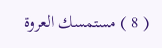( 8 ) مستمسك العروة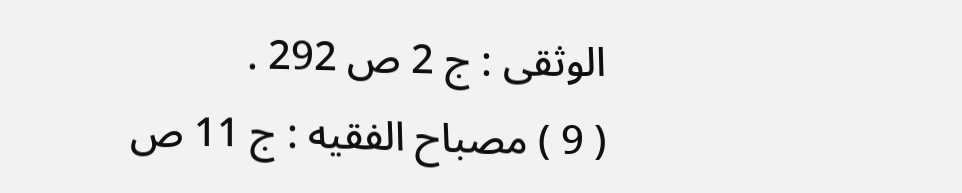الوثقى : ج 2 ص 292 .
( 9 ) مصباح الفقيه : ج 11 ص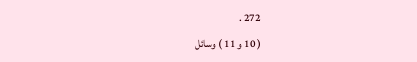272 .
( 10 و 11 ) وسائل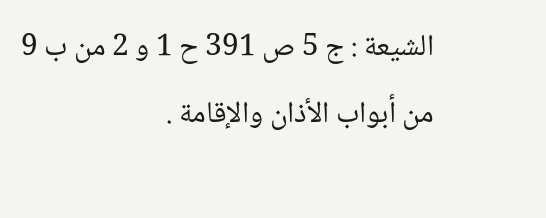الشيعة : ج 5 ص 391 ح 1 و 2 من ب 9 من أبواب الأذان والإقامة .